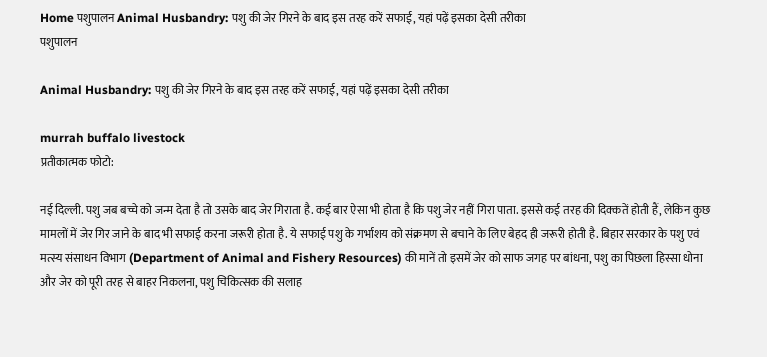Home पशुपालन Animal Husbandry: पशु की जेर गिरने के बाद इस तरह करें सफाई, यहां पढ़ें इसका देसी तरीका
पशुपालन

Animal Husbandry: पशु की जेर गिरने के बाद इस तरह करें सफाई, यहां पढ़ें इसका देसी तरीका

murrah buffalo livestock
प्रतीकात्मक फोटो:

नई दिल्ली. पशु जब बच्चे को जन्म देता है तो उसके बाद जेर गिराता है. कई बार ऐसा भी होता है कि पशु जेर नहीं गिरा पाता. इससे कई तरह की दिक्कतें होती हैं, लेकिन कुछ मामलों में जेर गिर जाने के बाद भी सफाई करना जरूरी होता है. ये सफाई पशु के गर्भाशय को संक्रमण से बचाने के लिए बेहद ही जरूरी होती है. बिहार सरकार के पशु एवं मत्स्य संसाधन विभाग (Department of Animal and Fishery Resources) की मानें तो इसमें जेर को साफ जगह पर बांधना, पशु का पिछला हिस्सा धोना और जेर को पूरी तरह से बाहर निकलना, पशु चिकित्सक की सलाह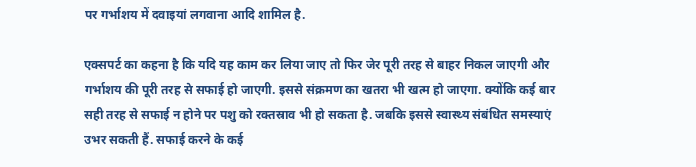पर गर्भाशय में दवाइयां लगवाना आदि शामिल है.

एक्सपर्ट का कहना है कि यदि यह काम कर लिया जाए तो फिर जेर पूरी तरह से बाहर निकल जाएगी और गर्भाशय की पूरी तरह से सफाई हो जाएगी. इससे संक्रमण का खतरा भी खत्म हो जाएगा. क्योंकि कई बार सही तरह से सफाई न होने पर पशु को रक्तस्राव भी हो सकता है. जबकि इससे स्वास्थ्य संबंधित समस्याएं उभर सकती हैं. सफाई करने के कई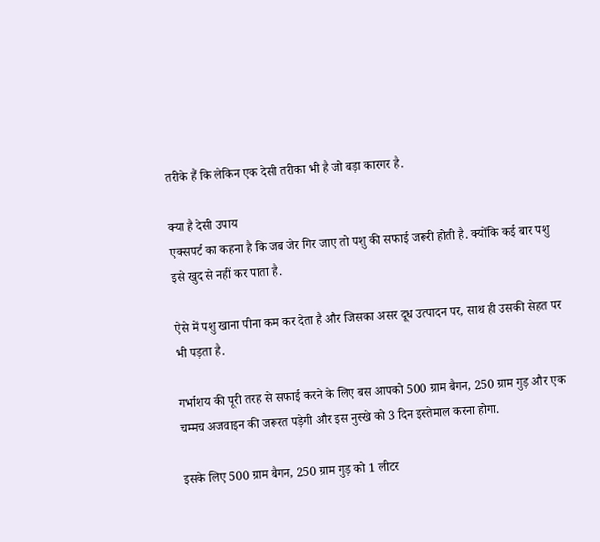तरीके हैं कि लेकिन एक देसी तरीका भी है जो बड़ा कारगर है.

क्या है देसी उपाय
एक्सपर्ट का कहना है कि जब जेर गिर जाए तो पशु की सफाई जरूरी होती है. क्योंकि कई बार पशु इसे खुद से नहीं कर पाता है.

ऐसे में पशु खाना पीना कम कर देता है और जिसका असर दूध उत्पादन पर, साथ ही उसकी सेहत पर भी पड़ता है.

गर्भाशय की पूरी तरह से सफाई करने के लिए बस आपको 500 ग्राम बैगन, 250 ग्राम गुड़ और एक चम्मच अजवाइन की जरूरत पड़ेगी और इस नुस्खे को 3 दिन इस्तेमाल करना होगा.

इसके लिए 500 ग्राम बैगन, 250 ग्राम गुड़ को 1 लीटर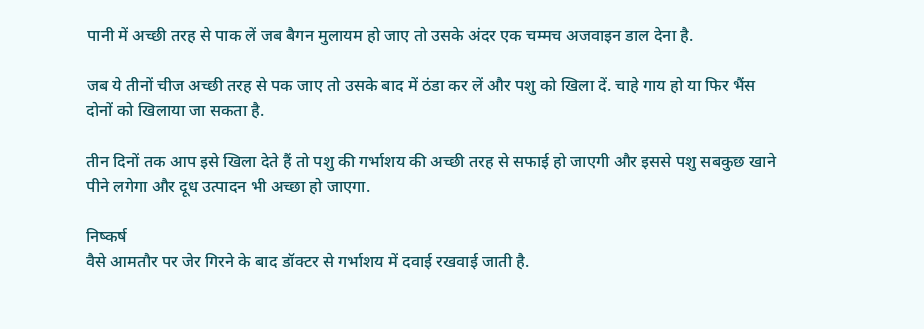पानी में अच्छी तरह से पाक लें जब बैगन मुलायम हो जाए तो उसके अंदर एक चम्मच अजवाइन डाल देना है.

जब ये तीनों चीज अच्छी तरह से पक जाए तो उसके बाद में ठंडा कर लें और पशु को खिला दें. चाहे गाय हो या फिर भैंस दोनों को खिलाया जा सकता है.

तीन दिनों तक आप इसे खिला देते हैं तो पशु की गर्भाशय की अच्छी तरह से सफाई हो जाएगी और इससे पशु सबकुछ खाने पीने लगेगा और दूध उत्पादन भी अच्छा हो जाएगा.

निष्कर्ष
वैसे आमतौर पर जेर गिरने के बाद डॉक्टर से गर्भाशय में दवाई रखवाई जाती है.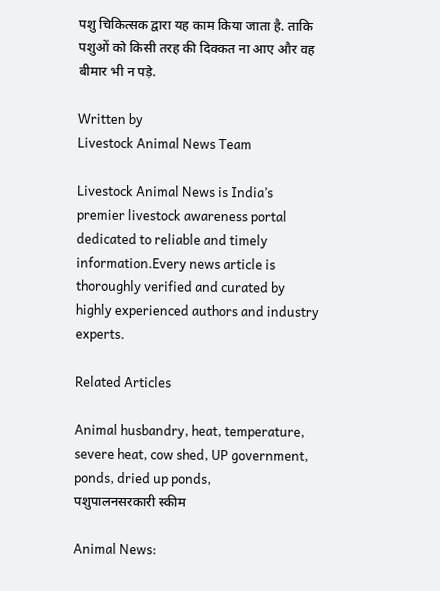पशु चिकित्सक द्वारा यह काम किया जाता है. ताकि पशुओं को किसी तरह की दिक्कत ना आए और वह बीमार भी न पड़े.

Written by
Livestock Animal News Team

Livestock Animal News is India’s premier livestock awareness portal dedicated to reliable and timely information.Every news article is thoroughly verified and curated by highly experienced authors and industry experts.

Related Articles

Animal husbandry, heat, temperature, severe heat, cow shed, UP government, ponds, dried up ponds,
पशुपालनसरकारी स्की‍म

Animal News: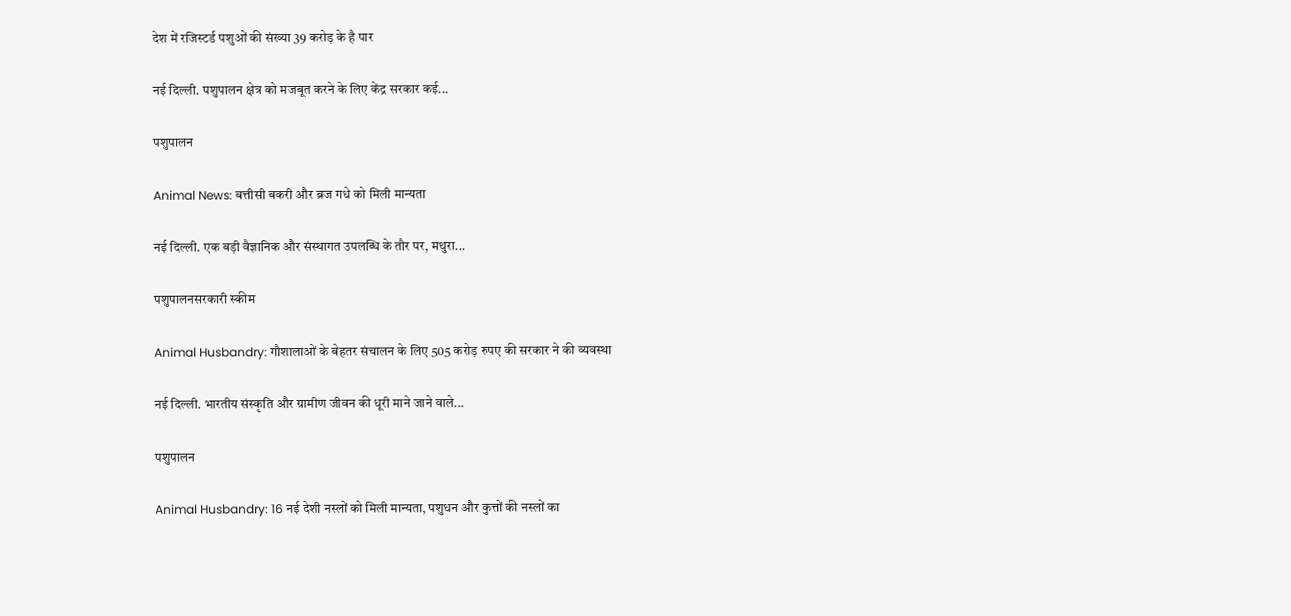देश में रजिस्टर्ड पशुओं की संख्या 39 करोड़ के है पार

नई दिल्ली. पशुपालन क्षेत्र को मजबूत करने के लिए केंद्र सरकार कई...

पशुपालन

Animal News: बत्तीसी बकरी और ब्रज गधे को मिली मान्यता

नई दिल्ली. एक बड़ी वैज्ञानिक और संस्थागत उपलब्धि के तौर पर, मथुरा...

पशुपालनसरकारी स्की‍म

Animal Husbandry: गौशालाओं के बेहतर संचालन के लिए 505 करोड़ रुपए की सरकार ने की व्यवस्था

नई दिल्ली. भारतीय संस्कृति और ग्रामीण जीवन की धूरी माने जाने वाले...

पशुपालन

Animal Husbandry: 16 नई देशी नस्लों को मिली मान्यता, पशुधन और कुत्तों की नस्लों का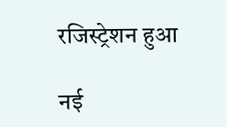रजिस्ट्रेशन हुआ

नई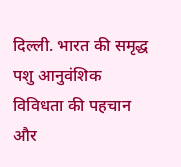दिल्ली. भारत की समृद्ध पशु आनुवंशिक विविधता की पहचान और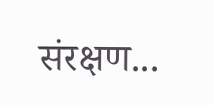संरक्षण...